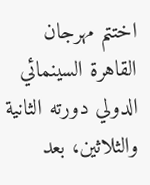اختتم مهرجان القاهرة السينمائي الدولي دورته الثانية والثلاثين، بعد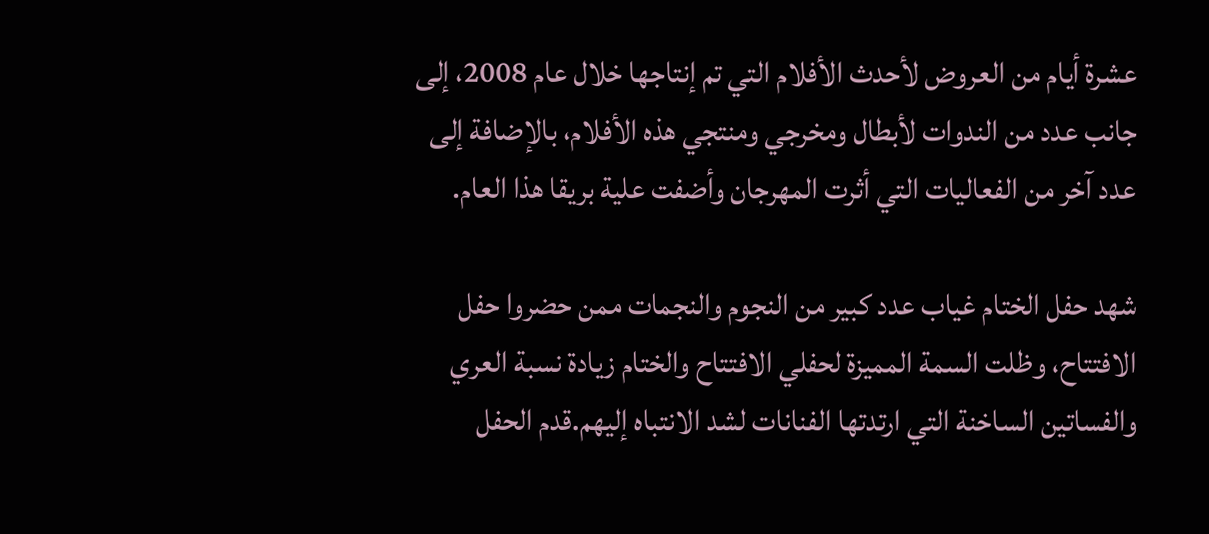عشرة أيام من العروض لأحدث الأفلام التي تم إنتاجها خلال عام 2008، إلى جانب عدد من الندوات لأبطال ومخرجي ومنتجي هذه الأفلام، بالإضافة إلى عدد آخر من الفعاليات التي أثرت المهرجان وأضفت علية بريقا هذا العام.

شهد حفل الختام غياب عدد كبير من النجوم والنجمات ممن حضروا حفل الافتتاح، وظلت السمة المميزة لحفلي الافتتاح والختام زيادة نسبة العري والفساتين الساخنة التي ارتدتها الفنانات لشد الانتباه إليهم.قدم الحفل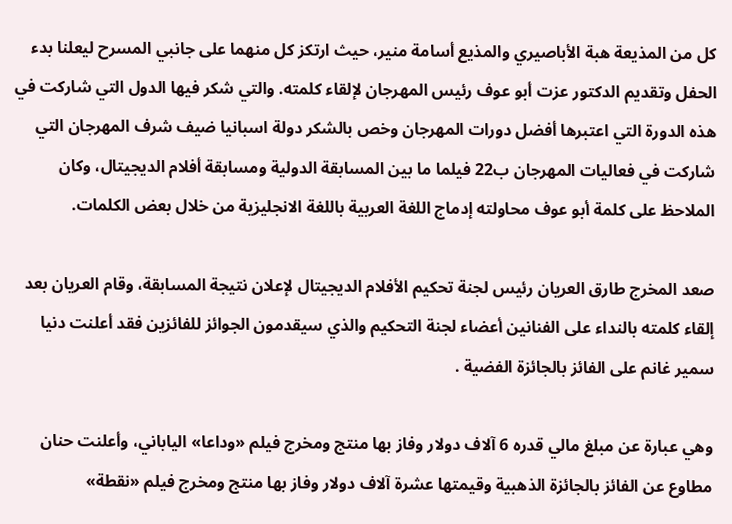كل من المذيعة هبة الأباصيري والمذيع أسامة منير، حيث ارتكز كل منهما على جانبي المسرح ليعلنا بدء الحفل وتقديم الدكتور عزت أبو عوف رئيس المهرجان لإلقاء كلمته. والتي شكر فيها الدول التي شاركت في هذه الدورة التي اعتبرها أفضل دورات المهرجان وخص بالشكر دولة اسبانيا ضيف شرف المهرجان التي شاركت في فعاليات المهرجان ب22 فيلما ما بين المسابقة الدولية ومسابقة أفلام الديجيتال، وكان الملاحظ على كلمة أبو عوف محاولته إدماج اللغة العربية باللغة الانجليزية من خلال بعض الكلمات.

صعد المخرج طارق العريان رئيس لجنة تحكيم الأفلام الديجيتال لإعلان نتيجة المسابقة، وقام العريان بعد إلقاء كلمته بالنداء على الفنانين أعضاء لجنة التحكيم والذي سيقدمون الجوائز للفائزين فقد أعلنت دنيا سمير غانم على الفائز بالجائزة الفضية .

وهي عبارة عن مبلغ مالي قدره 6 آلاف دولار وفاز بها منتج ومخرج فيلم «وداعا» الياباني، وأعلنت حنان مطاوع عن الفائز بالجائزة الذهبية وقيمتها عشرة آلاف دولار وفاز بها منتج ومخرج فيلم «نقطة»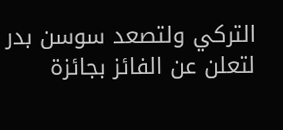التركي ولتصعد سوسن بدر لتعلن عن الفائز بجائزة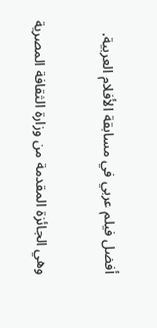أفضل فيلم عربي في مسابقة الأفلام العربية.

وهي الجائزة المقدمة من وزارة الثقافة المصرية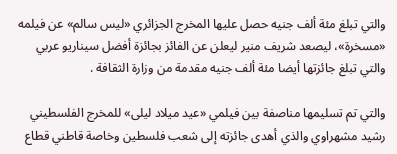والتي تبلغ مئة ألف جنيه حصل عليها المخرج الجزائري «ليس سالم» عن فيلمه «مسخرة»، ليصعد شريف منير ليعلن عن الفائز بجائزة أفضل سيناريو عربي والتي تبلغ جائزتها أيضا مئة ألف جنيه مقدمة من وزارة الثقافة .

والتي تم تسليمها مناصفة بين فيلمي «عيد ميلاد ليلى» للمخرج الفلسطيني رشيد مشهراوي والذي أهدى جائزته إلى شعب فلسطين وخاصة قاطني قطاع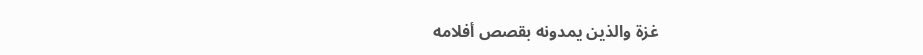غزة والذين يمدونه بقصص أفلامه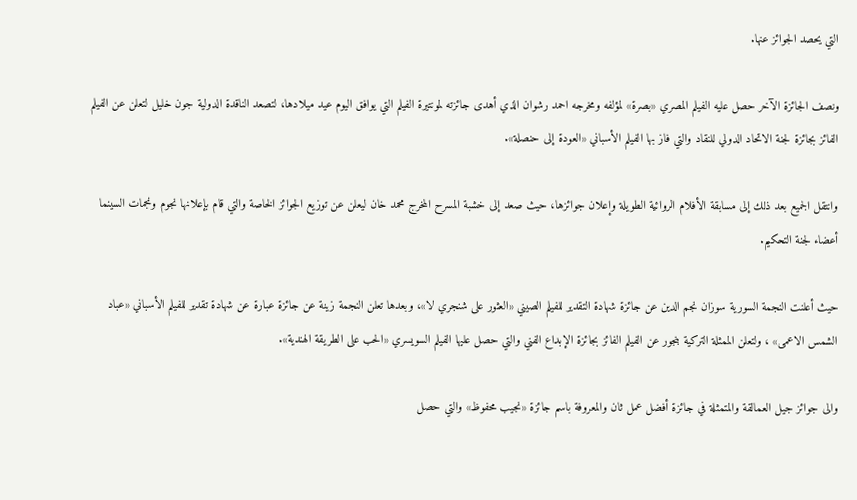التي يحصد الجوائز عنها.

ونصف الجائزة الآخر حصل عليه الفيلم المصري «بصرة» لمؤلفه ومخرجه احمد رشوان الذي أهدى جائزته لمونتيرة الفيلم التي يوافق اليوم عيد ميلادها، لتصعد الناقدة الدولية جون خليل لتعلن عن الفيلم الفائز بجائزة لجنة الاتحاد الدولي للنقاد والتي فاز بها الفيلم الأسباني «العودة إلى حنصلة».

وانتقل الجميع بعد ذلك إلى مسابقة الأفلام الروائية الطويلة وإعلان جوائزها، حيث صعد إلى خشبة المسرح المخرج محمد خان ليعلن عن توزيع الجوائز الخاصة والتي قام بإعلانها نجوم ونجمات السينما أعضاء لجنة التحكيم.

حيث أعلنت النجمة السورية سوزان نجم الدين عن جائزة شهادة التقدير للفيلم الصيني «العثور على شنجري لا»، وبعدها تعلن النجمة زينة عن جائزة عبارة عن شهادة تقدير للفيلم الأسباني «عباد الشمس الاعمى» ، ولتعلن الممثلة التركية بنجور عن الفيلم الفائز بجائزة الإبداع الفني والتي حصل عليها الفيلم السويسري «الحب على الطريقة الهندية».

والى جوائز جيل العمالقة والمتمثلة في جائزة أفضل عمل ثان والمعروفة باسم جائزة «نجيب محفوظ» والتي حصل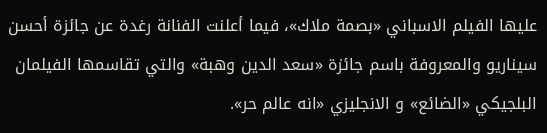عليها الفيلم الاسباني «بصمة ملاك»، فيما أعلنت الفنانة رغدة عن جائزة أحسن سيناريو والمعروفة باسم جائزة «سعد الدين وهبة» والتي تقاسمها الفيلمان البلجيكي «الضائع» و الانجليزي «انه عالم حر».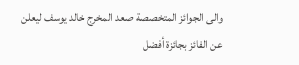والى الجوائز المتخصصة صعد المخرج خالد يوسف ليعلن عن الفائز بجائزة أفضل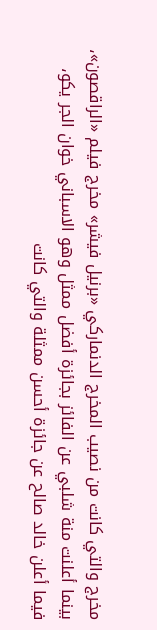مخرج والتي كانت من نصيب المخرج الدنماركي «برنيل فيشر» مخرج فيلم «الراقصون»، بينما أعلنت منة شلبي عن الفائز بجائزة أفضل ممثل وهو الاسباني خوان الجر يكو، فيما أعلن خالد صالح عن جائزة أحسن ممثلة والتي كانت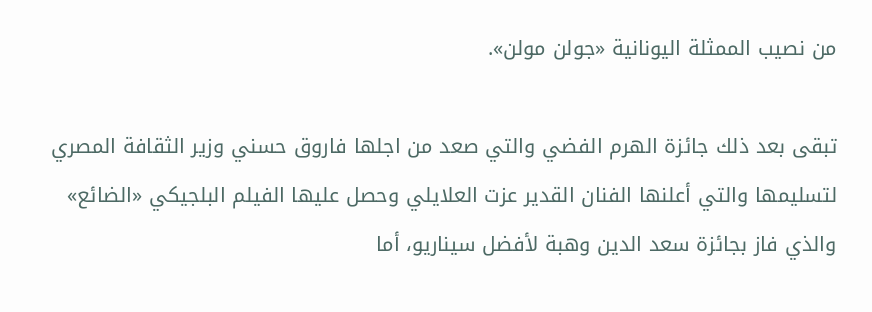من نصيب الممثلة اليونانية «جولن مولن».

تبقى بعد ذلك جائزة الهرم الفضي والتي صعد من اجلها فاروق حسني وزير الثقافة المصري لتسليمها والتي أعلنها الفنان القدير عزت العلايلي وحصل عليها الفيلم البلجيكي «الضائع» والذي فاز بجائزة سعد الدين وهبة لأفضل سيناريو، أما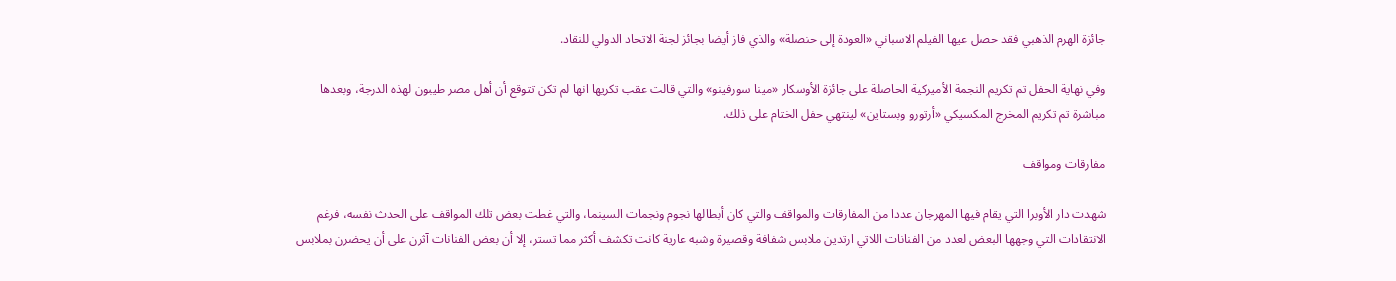جائزة الهرم الذهبي فقد حصل عيها الفيلم الاسباني «العودة إلى حنصلة» والذي فاز أيضا بجائز لجنة الاتحاد الدولي للنقاد.

وفي نهاية الحفل تم تكريم النجمة الأميركية الحاصلة على جائزة الأوسكار «مينا سورفينو» والتي قالت عقب تكريها انها لم تكن تتوقع أن أهل مصر طيبون لهذه الدرجة، وبعدها مباشرة تم تكريم المخرج المكسيكي «أرتورو وبستاين» لينتهي حفل الختام على ذلك.

مفارقات ومواقف

شهدت دار الأوبرا التي يقام فيها المهرجان عددا من المفارقات والمواقف والتي كان أبطالها نجوم ونجمات السينما، والتي غطت بعض تلك المواقف على الحدث نفسه، فرغم الانتقادات التي وجهها البعض لعدد من الفنانات اللاتي ارتدين ملابس شفافة وقصيرة وشبه عارية كانت تكشف أكثر مما تستر، إلا أن بعض الفنانات آثرن على أن يحضرن بملابس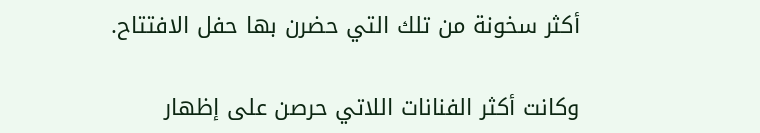أكثر سخونة من تلك التي حضرن بها حفل الافتتاح.

وكانت أكثر الفنانات اللاتي حرصن على إظهار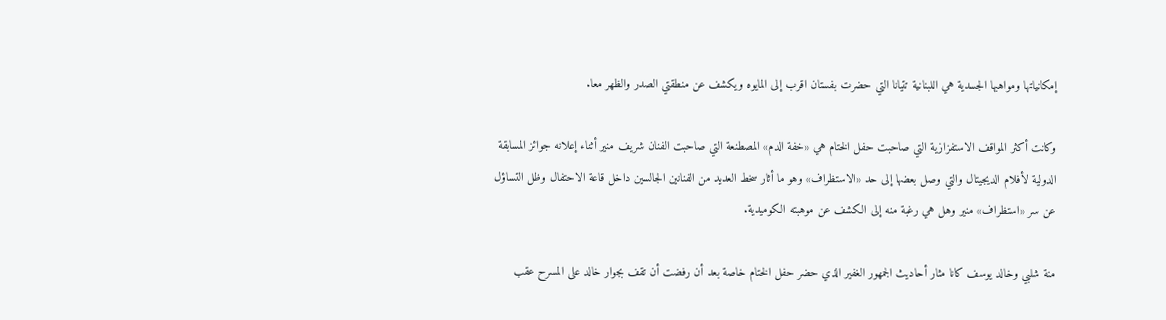إمكانياتها ومواهبها الجسدية هي اللبنانية تتيانا التي حضرت بفستان اقرب إلى المايوه ويكشف عن منطقتي الصدر والظهر معا.

وكانت أكثر المواقف الاستفزازية التي صاحبت حفل الختام هي «خفة الدم» المصطنعة التي صاحبت الفنان شريف منير أثناء إعلانه جوائز المسابقة الدولية لأفلام الديجيتال والتي وصل بعضها إلى حد «الاستظراف» وهو ما أثار سخط العديد من الفنانين الجالسين داخل قاعة الاحتفال وظل التساؤل عن سر «استظراف» منير وهل هي رغبة منه إلى الكشف عن موهبته الكوميدية.

منة شلبي وخالد يوسف كانا مثار أحاديث الجمهور الغفير الذي حضر حفل الختام خاصة بعد أن رفضت أن تقف بجوار خالد على المسرح عقب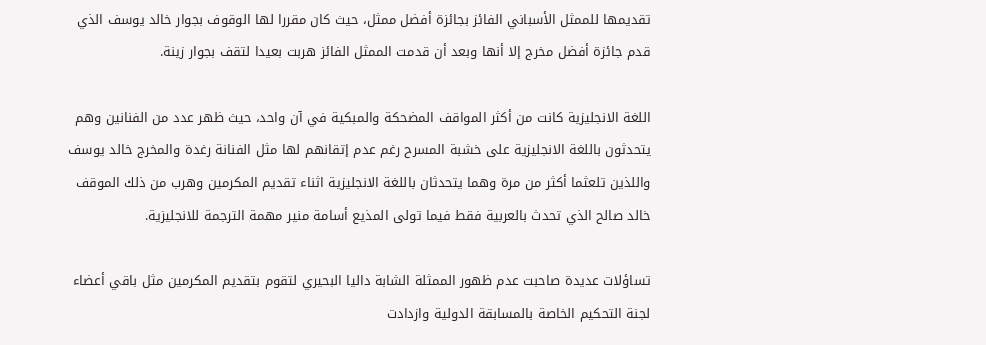تقديمها للممثل الأسباني الفائز بجائزة أفضل ممثل، حيث كان مقررا لها الوقوف بجوار خالد يوسف الذي قدم جائزة أفضل مخرج إلا أنها وبعد أن قدمت الممثل الفائز هربت بعيدا لتقف بجوار زينة.

اللغة الانجليزية كانت من أكثر المواقف المضحكة والمبكية في آن واحد، حيث ظهر عدد من الفنانين وهم يتحدثون باللغة الانجليزية على خشبة المسرح رغم عدم إتقانهم لها مثل الفنانة رغدة والمخرج خالد يوسف واللذين تلعثما أكثر من مرة وهما يتحدثان باللغة الانجليزية اثناء تقديم المكرمين وهرب من ذلك الموقف خالد صالح الذي تحدث بالعربية فقط فيما تولى المذيع أسامة منير مهمة الترجمة للانجليزية.

تساؤلات عديدة صاحبت عدم ظهور الممثلة الشابة داليا البحيري لتقوم بتقديم المكرمين مثل باقي أعضاء لجنة التحكيم الخاصة بالمسابقة الدولية وازدادت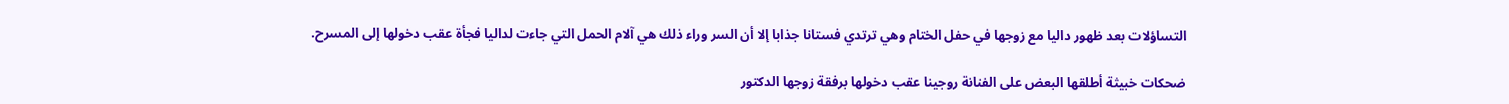التساؤلات بعد ظهور داليا مع زوجها في حفل الختام وهي ترتدي فستانا جذابا إلا أن السر وراء ذلك هي آلام الحمل التي جاءت لداليا فجأة عقب دخولها إلى المسرح.

ضحكات خبيثة أطلقها البعض على الفنانة روجينا عقب دخولها برفقة زوجها الدكتور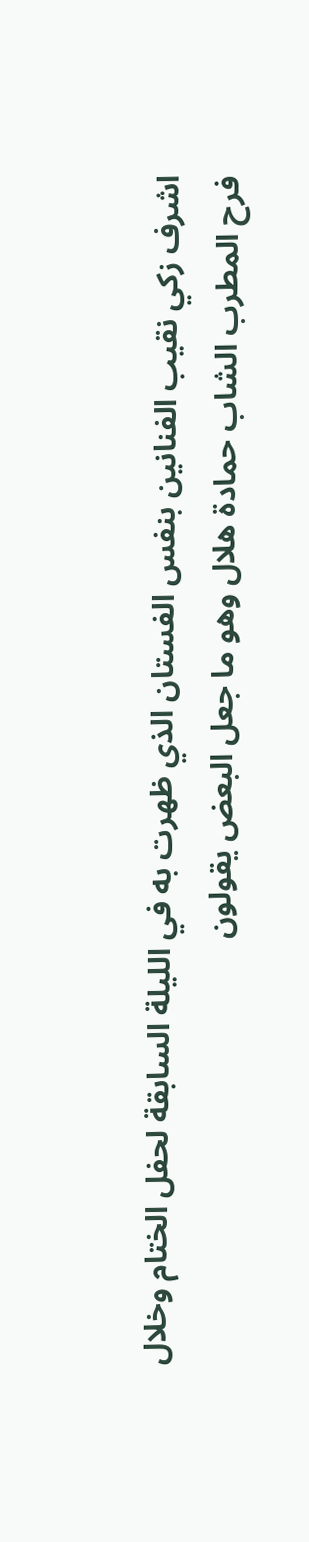اشرف زكي نقيب الفنانين بنفس الفستان الذي ظهرت به في الليلة السابقة لحفل الختام وخلال فرح المطرب الشاب حمادة هلال وهو ما جعل البعض يقولون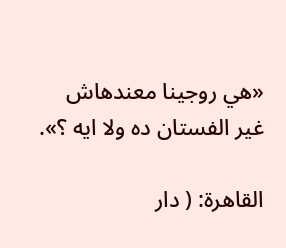«هي روجينا معندهاش غير الفستان ده ولا ايه ؟».

القاهرة: ( دار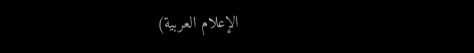الإعلام العربية)